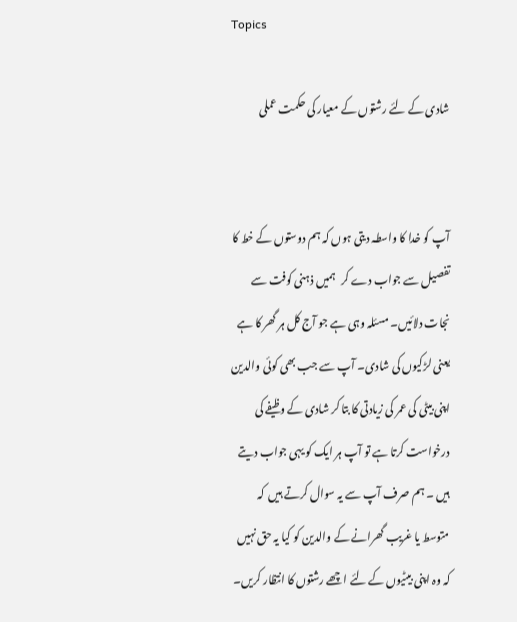Topics

شادی کے لئے رشتوں کے معیار کی حکمت عملی


آپ کو خدا کا واسطہ دیتی ہوں کہ ہم دوستوں کے خط کا تفصیل سے جواب دے کر   ہمیں ذہنی کوفت سے نجات دلائیں۔ مسئلہ وہی ہے جو آج کل ہر گھر کا ہے یعنی لڑکیوں کی شادی۔ آپ سے جب بھی کوئی والدین اپنی بیٹی کی عمر کی زیادتی کا بتا کر شادی کے وظیفے کی درخواست کرتا ہے تو آپ ہر ایک کو یہی جواب دیتے ہیں ۔ ہم صرف آپ سے یہ سوال کرتے ہیں  کہ متوسط یا غریب گھرانے کے والدین کو کیا یہ حق نہیں کہ وہ اپنی بیٹیوں کے لئے اچھے رشتوں کا انتظار کریں۔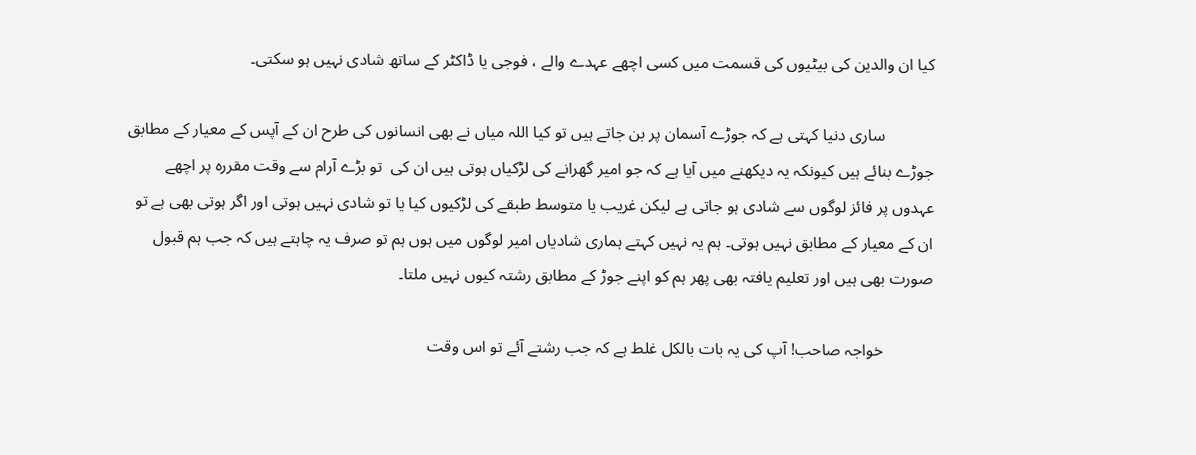کیا ان والدین کی بیٹیوں کی قسمت میں کسی اچھے عہدے والے ، فوجی یا ڈاکٹر کے ساتھ شادی نہیں ہو سکتی۔

            ساری دنیا کہتی ہے کہ جوڑے آسمان پر بن جاتے ہیں تو کیا اللہ میاں نے بھی انسانوں کی طرح ان کے آپس کے معیار کے مطابق جوڑے بنائے ہیں کیونکہ یہ دیکھنے میں آیا ہے کہ جو امیر گھرانے کی لڑکیاں ہوتی ہیں ان کی  تو بڑے آرام سے وقت مقررہ پر اچھے عہدوں پر فائز لوگوں سے شادی ہو جاتی ہے لیکن غریب یا متوسط طبقے کی لڑکیوں کیا یا تو شادی نہیں ہوتی اور اگر ہوتی بھی ہے تو ان کے معیار کے مطابق نہیں ہوتی۔ ہم یہ نہیں کہتے ہماری شادیاں امیر لوگوں میں ہوں ہم تو صرف یہ چاہتے ہیں کہ جب ہم قبول صورت بھی ہیں اور تعلیم یافتہ بھی پھر ہم کو اپنے جوڑ کے مطابق رشتہ کیوں نہیں ملتا۔

            خواجہ صاحب! آپ کی یہ بات بالکل غلط ہے کہ جب رشتے آئے تو اس وقت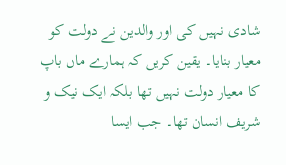شادی نہیں کی اور والدین نے دولت کو معیار بنایا۔ یقین کریں کہ ہمارے ماں باپ کا معیار دولت نہیں تھا بلکہ ایک نیک و شریف انسان تھا۔ جب ایسا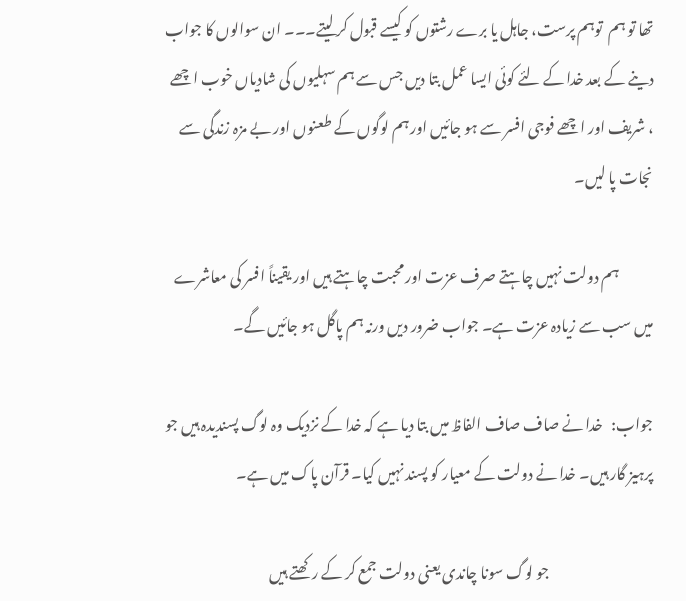تھا تو ہم  توہم پرست، جاہل یا برے رشتوں کو کیسے قبول کر لیتے۔۔۔ ان سوالوں کا جواب دینے کے بعد خدا کے لئے کوئی ایسا عمل بتا دیں جس سے ہم سہلیوں کی شادیاں خوب اچھے ، شریف اور اچھے فوجی افسر سے ہو جائیں اور ہم لوگوں کے طعنوں اور بے مزہ زندگی سے نجات پا لیں۔

            ہم دولت نہیں چاہتے صرف عزت اور محبت چاہتے ہیں اور یقیناً افسر کی معاشرے میں سب سے زیادہ عزت ہے۔ جواب ضرور دیں ورنہ ہم پاگل ہو جائیں گے۔

جواب:   خدا نے صاف صاف الفاظ میں بتا دیا ہے کہ خدا کے نزدیک وہ لوگ پسندیدہ ہیں جو پرہیز گار ہیں۔ خدا نے دولت کے معیار کو پسند نہیں کیا۔ قرآن پاک میں ہے۔

                                    جو لوگ سونا چاندی یعنی دولت جمع کر کے رکھتے ہیں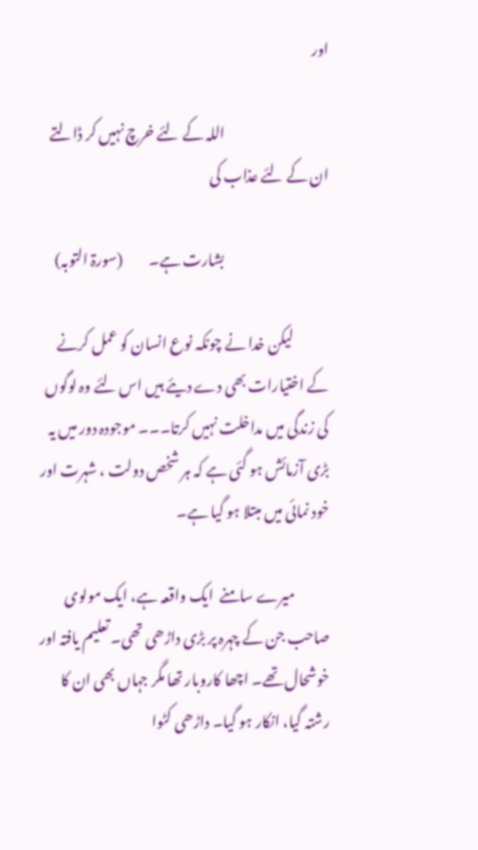اور

                                    اللہ کے لئے خرچ نہیں کر ڈالتے ان کے لئے عذاب کی

                                    بشارت ہے۔         (سورۃ التوبہ)

            لیکن خدا نے چونکہ نوع انسان کو عمل کرنے کے اختیارات بھی دے دیئے ہیں اس لئے وہ لوگوں کی زندگی میں مداخلت نہیں کرتا۔۔۔ موجودہ دور میں یہ بڑی آزمائش ہو گئی ہے کہ ہر شخص دولت ، شہرت اور خود نمائی میں مبتلا ہو گیا ہے۔

            میرے سامنے  ایک واقعہ ہے، ایک مولوی صاحب جن کے چہرہ پر بڑی داڑھی تھی۔ تعلیم یافتہ اور خوشحال تھے۔ اچھا کاروبار تھا مگر جہاں بھی ان کا رشتہ گیا، انکار ہو گیا۔ داڑھی کٹوا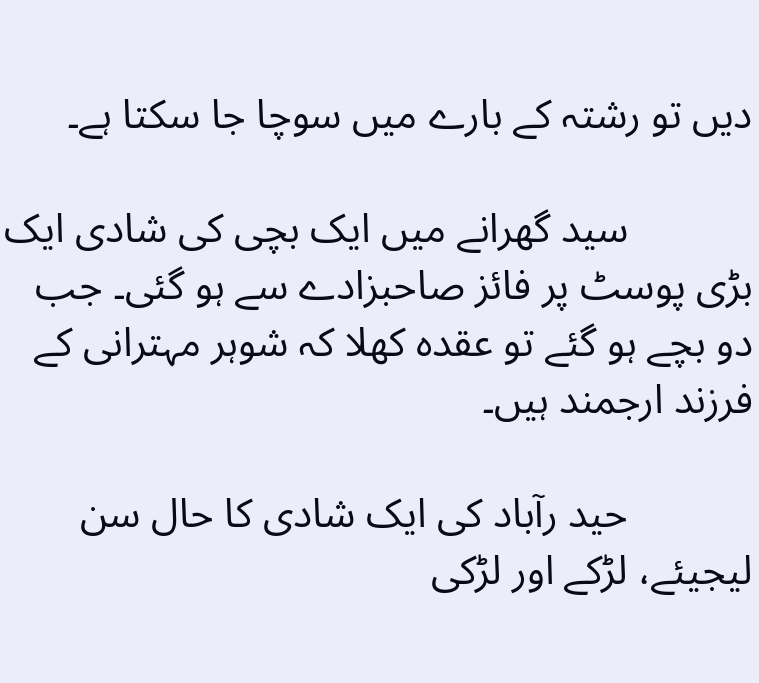دیں تو رشتہ کے بارے میں سوچا جا سکتا ہے۔

            سید گھرانے میں ایک بچی کی شادی ایک بڑی پوسٹ پر فائز صاحبزادے سے ہو گئی۔ جب دو بچے ہو گئے تو عقدہ کھلا کہ شوہر مہترانی کے فرزند ارجمند ہیں۔

            حید رآباد کی ایک شادی کا حال سن لیجیئے، لڑکے اور لڑکی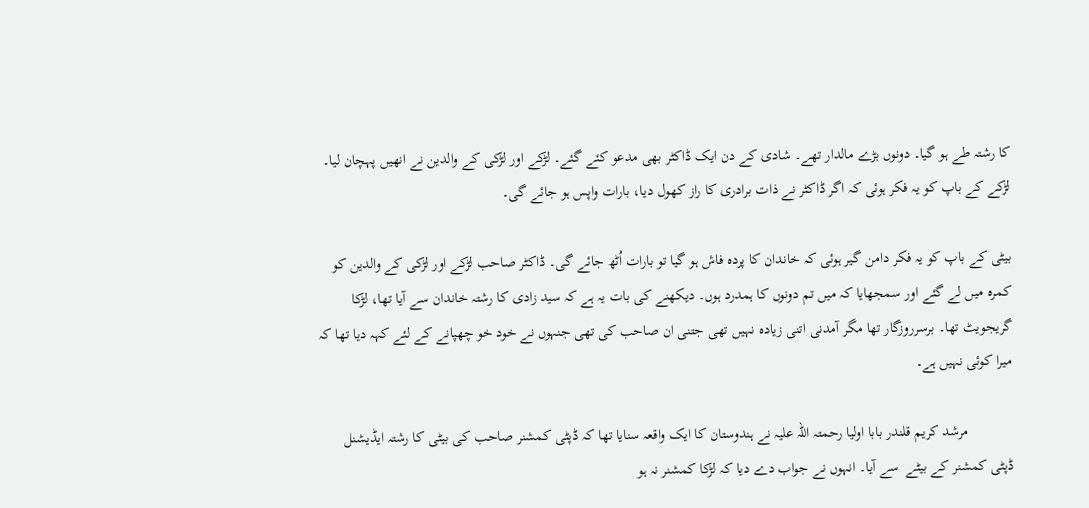کا رشتہ طے ہو گیا۔ دونوں بڑے مالدار تھے۔ شادی کے دن ایک ڈاکٹر بھی مدعو کئے گئے۔ لڑکے اور لڑکی کے والدین نے انھیں پہچان لیا۔ لڑکے کے باپ کو یہ فکر ہوئی کہ اگر ڈاکٹر نے ذات برادری کا راز کھول دیا، بارات واپس ہو جائے گی۔

بیٹی کے باپ کو یہ فکر دامن گیر ہوئی کہ خاندان کا پردہ فاش ہو گیا تو بارات اُٹھ جائے گی۔ ڈاکٹر صاحب لڑکے اور لڑکی کے والدین کو کمرہ میں لے گئے اور سمجھایا کہ میں تم دونوں کا ہمدرد ہوں۔ دیکھنے کی بات یہ ہے کہ سید زادی کا رشتہ خاندان سے آیا تھا، لڑکا گریجویٹ تھا۔ برسرروزگار تھا مگر آمدنی اتنی زیادہ نہیں تھی جتنی ان صاحب کی تھی جنہوں نے خود خو چھپانے کے لئے کہہ دیا تھا کہ میرا کوئی نہیں ہے۔

            مرشد کریم قلندر بابا اولیا رحمتہ اللہ علیہ نے ہندوستان کا ایک واقعہ سنایا تھا کہ ڈپٹی کمشنر صاحب کی بیٹی کا رشتہ ایڈیشنل ڈپٹی کمشنر کے بیٹے  سے آیا۔ انہوں نے جواب دے دیا کہ لڑکا کمشنر نہ ہو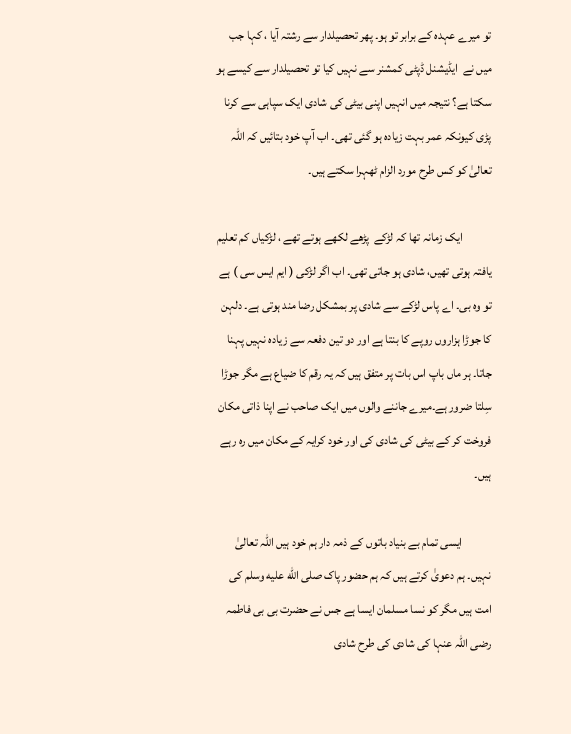تو میرے عہدہ کے برابر تو ہو۔ پھر تحصیلدار سے رشتہ آیا ، کہا جب میں نے  ایڈیشنل ڈپٹی کمشنر سے نہیں کیا تو تحصیلدار سے کیسے ہو سکتا ہے؟ نتیجہ میں انہیں اپنی بیٹی کی شادی ایک سپاہی سے کرنا پڑی کیونکہ عمر بہت زیادہ ہو گئی تھی۔ اب آپ خود بتائیں کہ اللہ تعالیٰ کو کس طرح مورد الزام ٹھہرا سکتے ہیں۔

            ایک زمانہ تھا کہ لڑکے  پڑھے لکھے ہوتے تھے ، لڑکیاں کم تعلیم یافتہ ہوتی تھیں، شادی ہو جاتی تھی۔ اب اگر لڑکی ( ایم ایس سی ) ہے تو وہ بی۔ اے پاس لڑکے سے شادی پر بمشکل رضا مند ہوتی ہے۔ دلہن کا جوڑا ہزاروں روپے کا بنتا ہے اور دو تین دفعہ سے زیادہ نہیں پہنا جاتا۔ ہر ماں باپ اس بات پر متفق ہیں کہ یہ رقم کا ضیاع ہے مگر جوڑا سِلتا ضرور ہے۔میرے جاننے والوں میں ایک صاحب نے اپنا ذاتی مکان فروخت کر کے بیٹی کی شادی کی اور خود کرایہ کے مکان میں رہ رہے ہیں۔

            ایسی تمام بے بنیاد باتوں کے ذمہ دار ہم خود ہیں اللہ تعالیٰ نہیں۔ ہم دعویٰ کرتے ہیں کہ ہم حضور پاک صلى الله عليه وسلم کی امت ہیں مگر کو نسا مسلمان ایسا ہے جس نے حضرت بی بی فاطمہ رضی اللہ عنہا کی شادی کی طرح شادی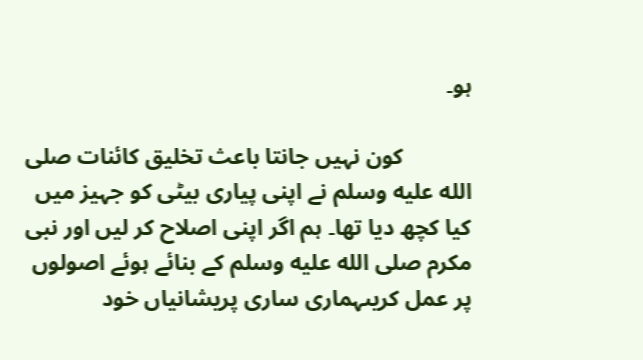ہو۔

            کون نہیں جانتا باعث تخلیق کائنات صلى الله عليه وسلم نے اپنی پیاری بیٹی کو جہیز میں کیا کچھ دیا تھا۔ ہم اگر اپنی اصلاح کر لیں اور نبی مکرم صلى الله عليه وسلم کے بنائے ہوئے اصولوں پر عمل کریںہماری ساری پریشانیاں خود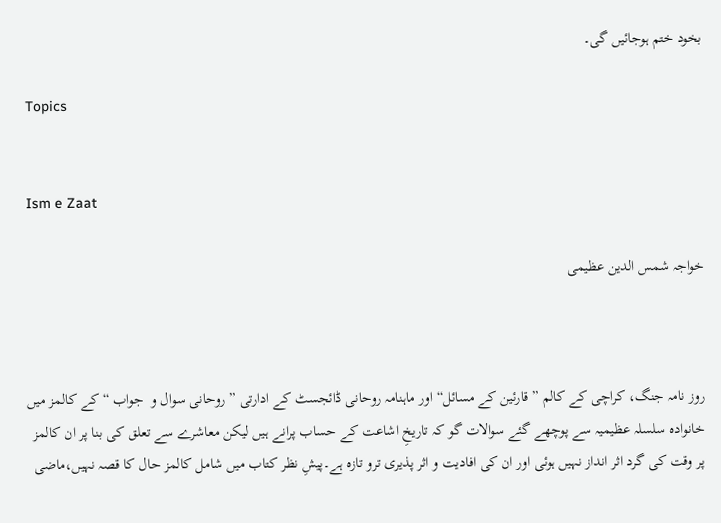بخود ختم ہوجائیں گی۔

Topics


Ism e Zaat

خواجہ شمس الدین عظیمی



روز نامہ جنگ، کراچی کے کالم ” قارئین کے مسائل“ اور ماہنامہ روحانی ڈائجسٹ کے ادارتی ” روحانی سوال و  جواب “ کے کالمز میں خانوادہ سلسلہ عظیمیہ سے پوچھے گئے سوالات گو کہ تاریخِ اشاعت کے حساب پرانے ہیں لیکن معاشرے سے تعلق کی بنا پر ان کالمز پر وقت کی گرد اثر انداز نہیں ہوئی اور ان کی افادیت و اثر پذیری ترو تازہ ہے۔پیشِ نظر کتاب میں شامل کالمز حال کا قصہ نہیں،ماضی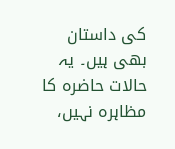کی داستان بھی ہیں۔ یہ حالات حاضرہ کا مظاہرہ نہیں،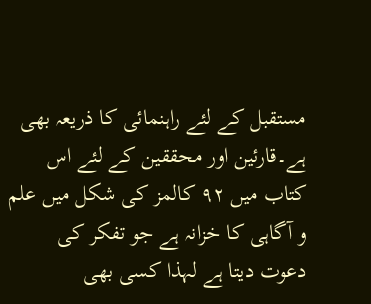مستقبل کے لئے راہنمائی کا ذریعہ بھی ہے۔قارئین اور محققین کے لئے اس کتاب میں ۹۲ کالمز کی شکل میں علم و آگاہی کا خزانہ ہے جو تفکر کی دعوت دیتا ہے لہذا کسی بھی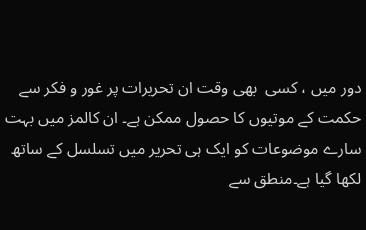دور میں ، کسی  بھی وقت ان تحریرات پر غور و فکر سے حکمت کے موتیوں کا حصول ممکن ہے۔ ان کالمز میں بہت سارے موضوعات کو ایک ہی تحریر میں تسلسل کے ساتھ لکھا گیا ہے۔منطق سے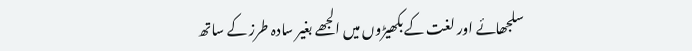سلجھائے اور لغت کے بکھیڑوں میں الجھے بغیر سادہ طرز کے ساتھ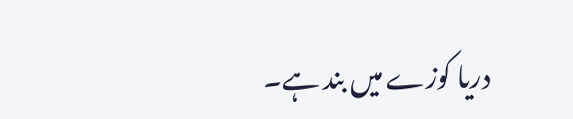دریا کوزے میں بند ہے۔